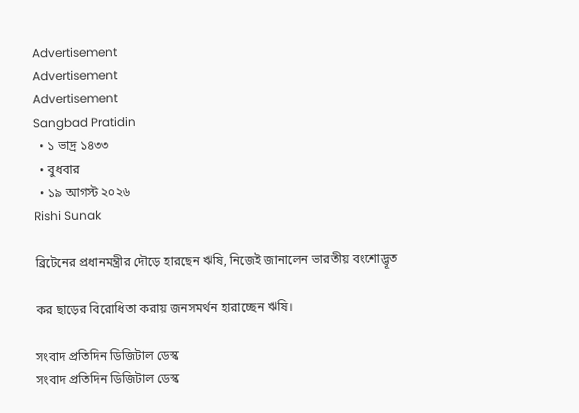Advertisement
Advertisement
Advertisement
Sangbad Pratidin
  • ১ ভাদ্র ১৪৩৩
  • বুধবার
  • ১৯ আগস্ট ২০২৬
Rishi Sunak

ব্রিটেনের প্রধানমন্ত্রীর দৌড়ে হারছেন ঋষি, নিজেই জানালেন ভারতীয় বংশোদ্ভূত

কর ছাড়ের বিরোধিতা করায় জনসমর্থন হারাচ্ছেন ঋষি।

সংবাদ প্রতিদিন ডিজিটাল ডেস্ক
সংবাদ প্রতিদিন ডিজিটাল ডেস্ক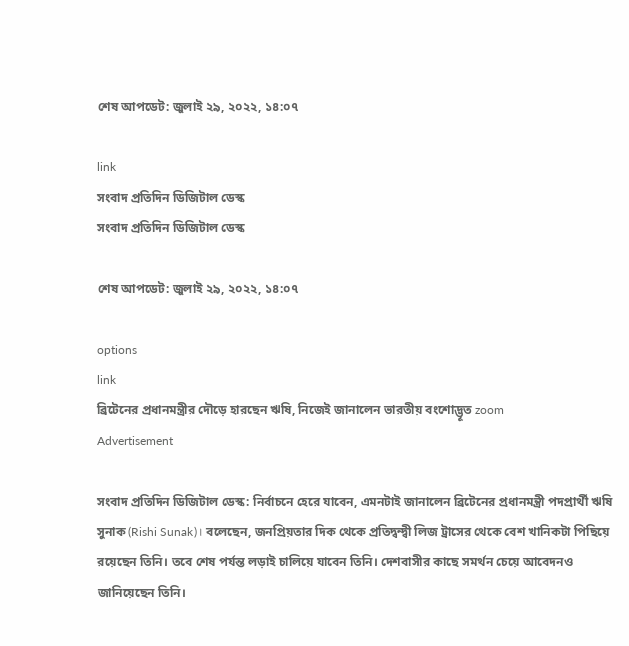শেষ আপডেট: জুলাই ২৯, ২০২২, ১৪:০৭

link
সংবাদ প্রতিদিন ডিজিটাল ডেস্ক
সংবাদ প্রতিদিন ডিজিটাল ডেস্ক

শেষ আপডেট: জুলাই ২৯, ২০২২, ১৪:০৭

options
link
ব্রিটেনের প্রধানমন্ত্রীর দৌড়ে হারছেন ঋষি, নিজেই জানালেন ভারতীয় বংশোদ্ভূত zoom
Advertisement

সংবাদ প্রতিদিন ডিজিটাল ডেস্ক: নির্বাচনে হেরে যাবেন, এমনটাই জানালেন ব্রিটেনের প্রধানমন্ত্রী পদপ্রার্থী ঋষি সুনাক (Rishi Sunak)। বলেছেন, জনপ্রিয়তার দিক থেকে প্রতিদ্বন্দ্বী লিজ ট্রাসের থেকে বেশ খানিকটা পিছিয়ে রয়েছেন তিনি। তবে শেষ পর্যন্ত লড়াই চালিয়ে যাবেন তিনি। দেশবাসীর কাছে সমর্থন চেয়ে আবেদনও জানিয়েছেন তিনি।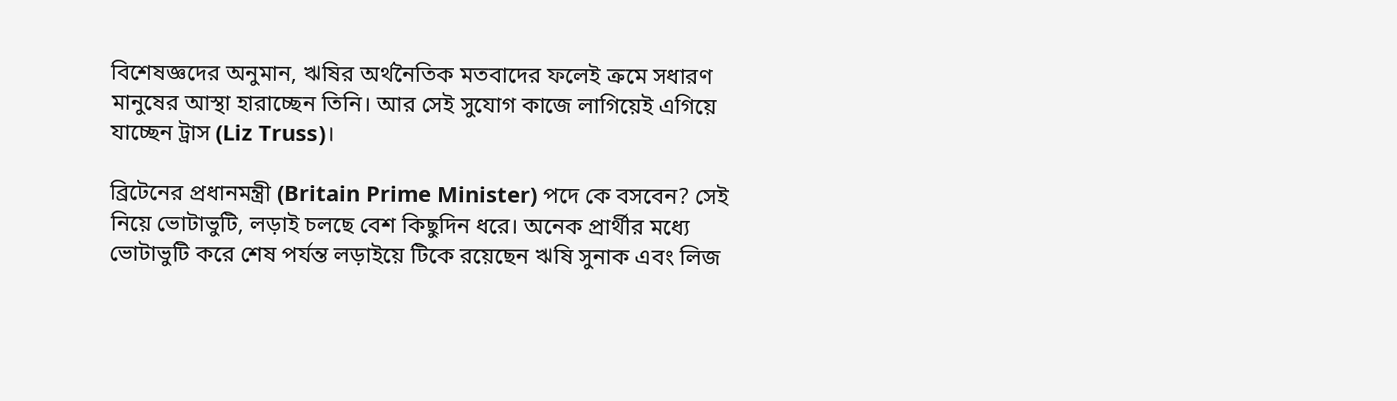বিশেষজ্ঞদের অনুমান, ঋষির অর্থনৈতিক মতবাদের ফলেই ক্রমে সধারণ মানুষের আস্থা হারাচ্ছেন তিনি। আর সেই সুযোগ কাজে লাগিয়েই এগিয়ে যাচ্ছেন ট্রাস (Liz Truss)।

ব্রিটেনের প্রধানমন্ত্রী (Britain Prime Minister) পদে কে বসবেন? সেই নিয়ে ভোটাভুটি, লড়াই চলছে বেশ কিছুদিন ধরে। অনেক প্রার্থীর মধ্যে ভোটাভুটি করে শেষ পর্যন্ত লড়াইয়ে টিকে রয়েছেন ঋষি সুনাক এবং লিজ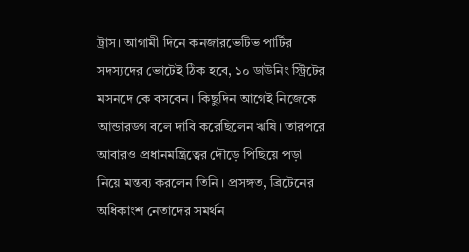ট্রাস। আগামী দিনে কনজারভেটিভ পার্টির সদস্যদের ভোটেই ঠিক হবে, ১০ ডাউনিং স্ট্রিটের মসনদে কে বসবেন। কিছুদিন আগেই নিজেকে আন্ডারডগ বলে দাবি করেছিলেন ঋষি। তারপরে আবারও প্রধানমন্ত্রিত্বের দৌড়ে পিছিয়ে পড়া নিয়ে মন্তব্য করলেন তিনি। প্রসঙ্গত, ব্রিটেনের অধিকাংশ নেতাদের সমর্থন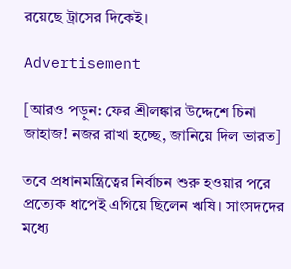রয়েছে ট্রাসের দিকেই।

Advertisement

[আরও পড়ুন: ফের শ্রীলঙ্কার উদ্দেশে চিনা জাহাজ! নজর রাখা হচ্ছে, জানিয়ে দিল ভারত]

তবে প্রধানমন্ত্রিত্বের নির্বাচন শুরু হওয়ার পরে প্রত্যেক ধাপেই এগিয়ে ছিলেন ঋষি। সাংসদদের মধ্যে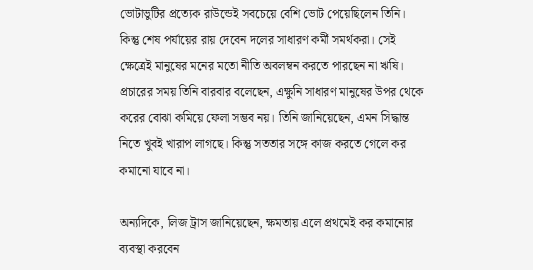ভোটাভুটির প্রত্যেক রাউন্ডেই সবচেয়ে বেশি ভোট পেয়েছিলেন তিনি। কিন্তু শেষ পর্যায়ের রায় দেবেন দলের সাধারণ কর্মী সমর্থকরা। সেই ক্ষেত্রেই মানুষের মনের মতো নীতি অবলম্বন করতে পারছেন না ঋষি। প্রচারের সময় তিনি বারবার বলেছেন, এক্ষুনি সাধারণ মানুষের উপর থেকে করের বোঝা কমিয়ে ফেলা সম্ভব নয়। তিনি জানিয়েছেন, এমন সিদ্ধান্ত নিতে খুবই খারাপ লাগছে। কিন্তু সততার সঙ্গে কাজ করতে গেলে কর কমানো যাবে না।

অন্যদিকে, লিজ ট্রাস জানিয়েছেন, ক্ষমতায় এলে প্রথমেই কর কমানোর ব্যবস্থা করবেন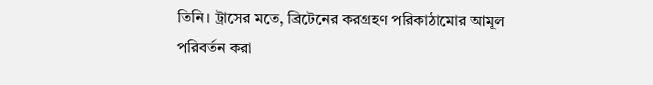তিনি। ট্রাসের মতে, ব্রিটেনের করগ্রহণ পরিকাঠামোর আমূল পরিবর্তন করা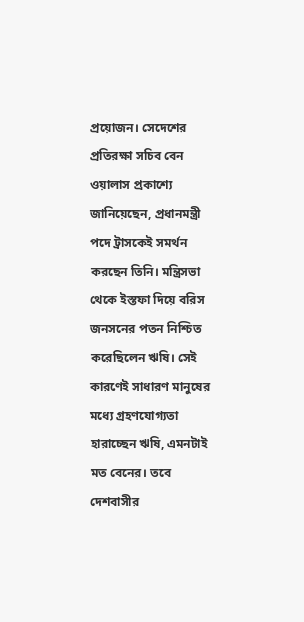প্রয়োজন। সেদেশের প্রতিরক্ষা সচিব বেন ওয়ালাস প্রকাশ্যে জানিয়েছেন, প্রধানমন্ত্রী পদে ট্রাসকেই সমর্থন করছেন তিনি। মন্ত্রিসভা থেকে ইস্তফা দিয়ে বরিস জনসনের পতন নিশ্চিত করেছিলেন ঋষি। সেই কারণেই সাধারণ মানুষের মধ্যে গ্রহণযোগ্যতা হারাচ্ছেন ঋষি, এমনটাই মত বেনের। তবে দেশবাসীর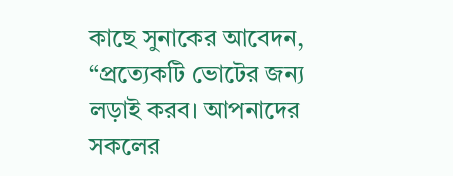কাছে সুনাকের আবেদন, “প্রত্যেকটি ভোটের জন্য লড়াই করব। আপনাদের সকলের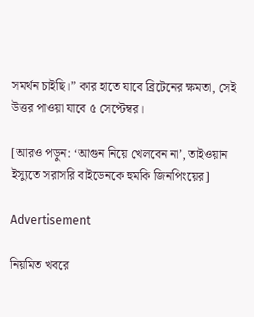সমর্থন চাইছি।” কার হাতে যাবে ব্রিটেনের ক্ষমতা, সেই উত্তর পাওয়া যাবে ৫ সেপ্টেম্বর।

[আরও পড়ুন: ‘আগুন নিয়ে খেলবেন না’, তাইওয়ান ইস্যুতে সরাসরি বাইডেনকে হুমকি জিনপিংয়ের]

Advertisement

নিয়মিত খবরে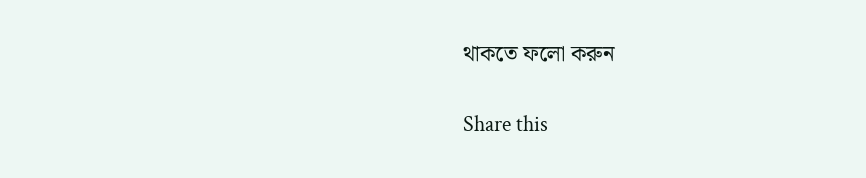থাকতে ফলো করুন

Share this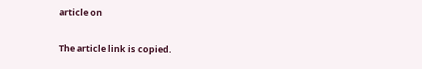article on

The article link is copied.